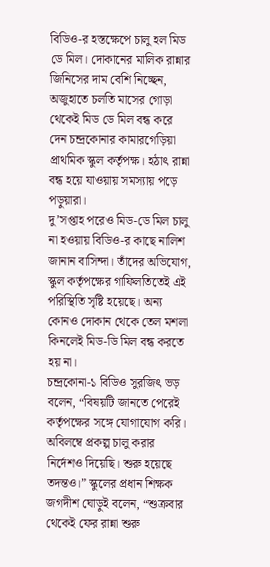বিডিও-র হস্তক্ষেপে চালু হল মিড ডে মিল। দোকানের মালিক রান্নার জিনিসের দাম বেশি নিচ্ছেন, অজুহাতে চলতি মাসের গোড়া থেকেই মিড ডে মিল বন্ধ করে দেন চন্দ্রকোনার কামারগেড়িয়া প্রাথমিক স্কুল কর্তৃপক্ষ। হঠাৎ রান্না বন্ধ হয়ে যাওয়ায় সমস্যায় পড়ে পড়ুয়ারা।
দু’সপ্তাহ পরেও মিড-ডে মিল চালু না হওয়ায় বিডিও-র কাছে নালিশ জানান বাসিন্দা। তাঁদের অভিযোগ, স্কুল কর্তৃপক্ষের গাফিলতিতেই এই পরিস্থিতি সৃষ্টি হয়েছে। অন্য কোনও দোকান থেকে তেল মশলা কিনলেই মিড-ডি মিল বন্ধ করতে হয় না।
চন্দ্রকোনা-১ বিডিও সুরজিৎ ভড় বলেন, “বিষয়টি জানতে পেরেই কর্তৃপক্ষের সঙ্গে যোগাযোগ করি। অবিলম্বে প্রকল্প চালু করার নির্দেশও দিয়েছি। শুরু হয়েছে তদন্তও।” স্কুলের প্রধান শিক্ষক জগদীশ ঘোড়ুই বলেন, “শুক্রবার থেকেই ফের রান্না শুরু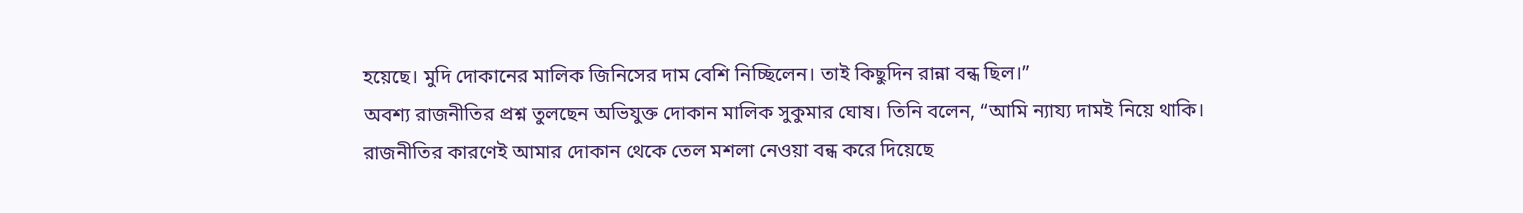হয়েছে। মুদি দোকানের মালিক জিনিসের দাম বেশি নিচ্ছিলেন। তাই কিছুদিন রান্না বন্ধ ছিল।”
অবশ্য রাজনীতির প্রশ্ন তুলছেন অভিযুক্ত দোকান মালিক সুকুমার ঘোষ। তিনি বলেন, “আমি ন্যায্য দামই নিয়ে থাকি। রাজনীতির কারণেই আমার দোকান থেকে তেল মশলা নেওয়া বন্ধ করে দিয়েছে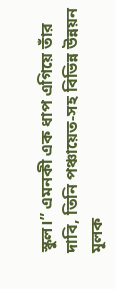স্কুল।” এমনকী এক ধাপ এগিয়ে তাঁর দাবি, তিনি পঞ্চায়েত-সহ বিভিন্ন উন্নয়ন মূলক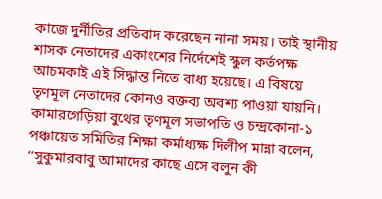কাজে দুর্নীতির প্রতিবাদ করেছেন নানা সময়। তাই স্থানীয় শাসক নেতাদের একাংশের নির্দেশেই স্কুল কর্তপক্ষ আচমকাই এই সিদ্ধান্ত নিতে বাধ্য হয়েছে। এ বিষয়ে তৃণমূল নেতাদের কোনও বক্তব্য অবশ্য পাওয়া যায়নি। কামারগেড়িয়া বুথের তৃণমূল সভাপতি ও চন্দ্রকোনা-১ পঞ্চায়েত সমিতির শিক্ষা কর্মাধ্যক্ষ দিলীপ মান্না বলেন, ‘‘সুকুমারবাবু আমাদের কাছে এসে বলুন কী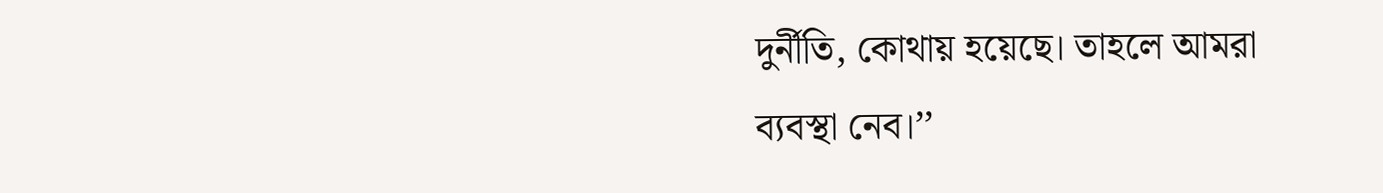দুর্নীতি, কোথায় হয়েছে। তাহলে আমরা ব্যবস্থা নেব।’’